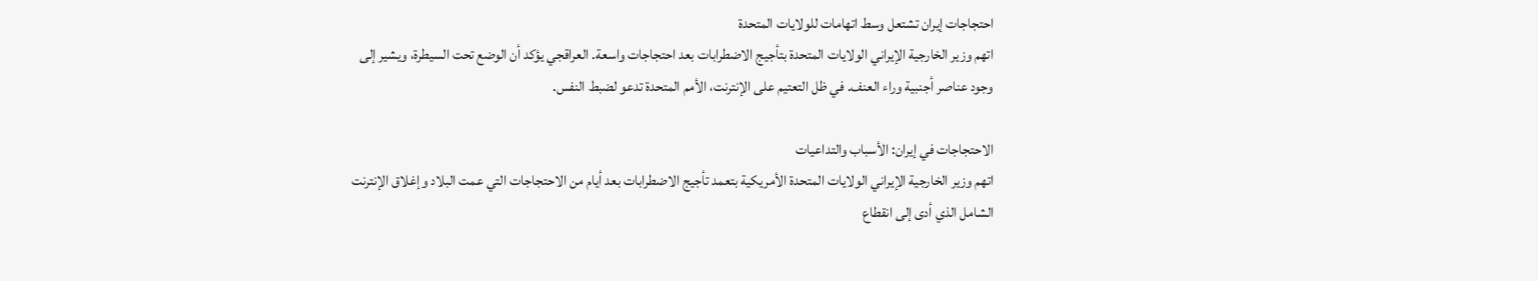احتجاجات إيران تشتعل وسط اتهامات للولايات المتحدة
اتهم وزير الخارجية الإيراني الولايات المتحدة بتأجيج الاضطرابات بعد احتجاجات واسعة. العراقجي يؤكد أن الوضع تحت السيطرة، ويشير إلى وجود عناصر أجنبية وراء العنف. في ظل التعتيم على الإنترنت، الأمم المتحدة تدعو لضبط النفس.

الاحتجاجات في إيران: الأسباب والتداعيات
اتهم وزير الخارجية الإيراني الولايات المتحدة الأمريكية بتعمد تأجيج الاضطرابات بعد أيام من الاحتجاجات التي عمت البلاد وإغلاق الإنترنت الشامل الذي أدى إلى انقطاع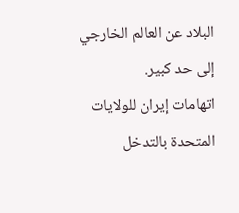البلاد عن العالم الخارجي إلى حد كبير.
اتهامات إيران للولايات المتحدة بالتدخل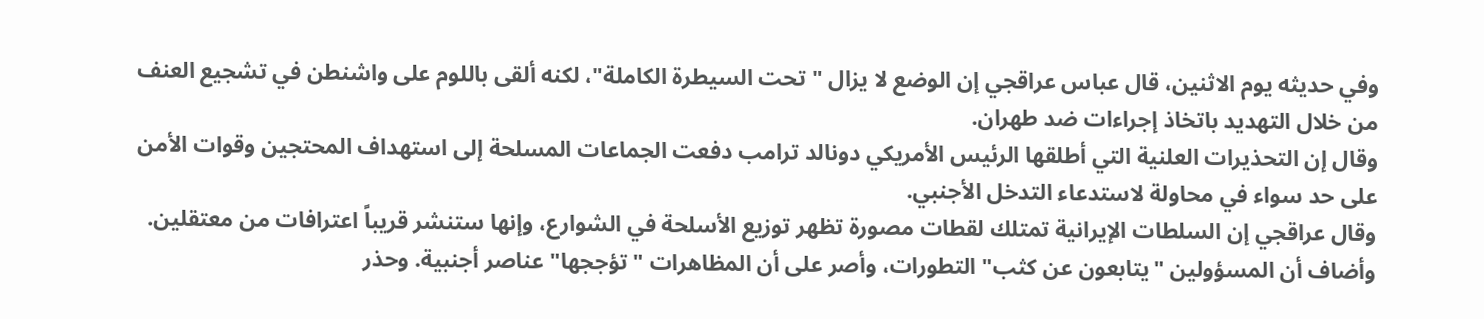وفي حديثه يوم الاثنين، قال عباس عراقجي إن الوضع لا يزال "تحت السيطرة الكاملة"، لكنه ألقى باللوم على واشنطن في تشجيع العنف من خلال التهديد باتخاذ إجراءات ضد طهران.
وقال إن التحذيرات العلنية التي أطلقها الرئيس الأمريكي دونالد ترامب دفعت الجماعات المسلحة إلى استهداف المحتجين وقوات الأمن على حد سواء في محاولة لاستدعاء التدخل الأجنبي.
وقال عراقجي إن السلطات الإيرانية تمتلك لقطات مصورة تظهر توزيع الأسلحة في الشوارع، وإنها ستنشر قريباً اعترافات من معتقلين.
وأضاف أن المسؤولين "يتابعون عن كثب" التطورات، وأصر على أن المظاهرات "تؤججها" عناصر أجنبية. وحذر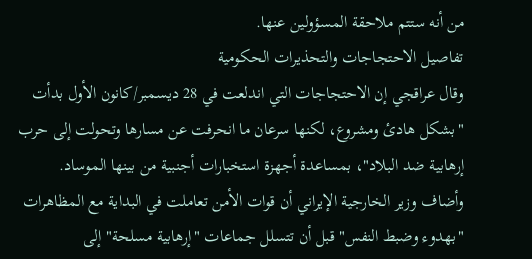من أنه ستتم ملاحقة المسؤولين عنها.
تفاصيل الاحتجاجات والتحذيرات الحكومية
وقال عراقجي إن الاحتجاجات التي اندلعت في 28 ديسمبر/كانون الأول بدأت "بشكل هادئ ومشروع، لكنها سرعان ما انحرفت عن مسارها وتحولت إلى حرب إرهابية ضد البلاد"، بمساعدة أجهزة استخبارات أجنبية من بينها الموساد.
وأضاف وزير الخارجية الإيراني أن قوات الأمن تعاملت في البداية مع المظاهرات "بهدوء وضبط النفس" قبل أن تتسلل جماعات "إرهابية مسلحة" إلى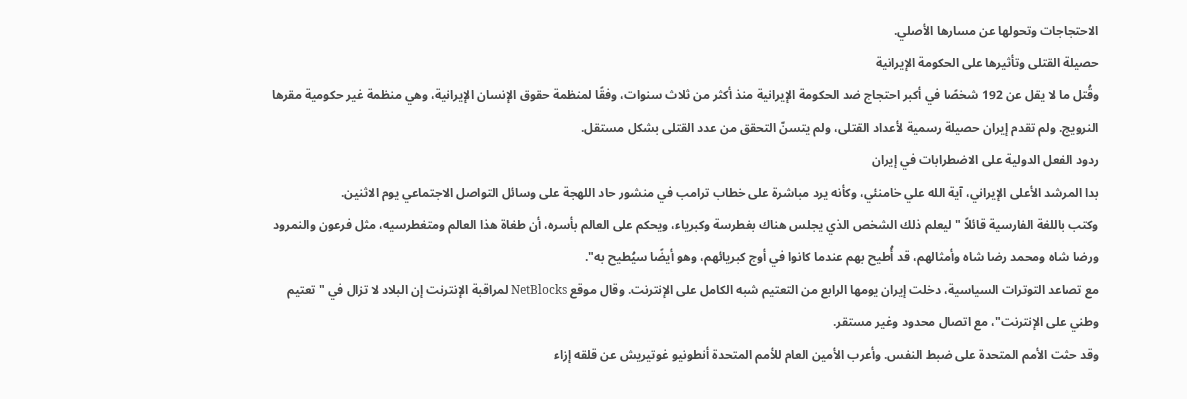الاحتجاجات وتحولها عن مسارها الأصلي.
حصيلة القتلى وتأثيرها على الحكومة الإيرانية
وقُتل ما لا يقل عن 192 شخصًا في أكبر احتجاج ضد الحكومة الإيرانية منذ أكثر من ثلاث سنوات، وفقًا لمنظمة حقوق الإنسان الإيرانية، وهي منظمة غير حكومية مقرها النرويج. ولم تقدم إيران حصيلة رسمية لأعداد القتلى، ولم يتسنّ التحقق من عدد القتلى بشكل مستقل.
ردود الفعل الدولية على الاضطرابات في إيران
بدا المرشد الأعلى الإيراني، آية الله علي خامنئي، وكأنه يرد مباشرة على خطاب ترامب في منشور حاد اللهجة على وسائل التواصل الاجتماعي يوم الاثنين.
وكتب باللغة الفارسية قائلاً "ليعلم ذلك الشخص الذي يجلس هناك بغطرسة وكبرياء، ويحكم على العالم بأسره، أن طغاة هذا العالم ومتغطرسيه، مثل فرعون والنمرود ورضا شاه ومحمد رضا شاه وأمثالهم، قد أُطيح بهم عندما كانوا في أوج كبريائهم، وهو أيضًا سيُطيح به".
مع تصاعد التوترات السياسية، دخلت إيران يومها الرابع من التعتيم شبه الكامل على الإنترنت. وقال موقع NetBlocks لمراقبة الإنترنت إن البلاد لا تزال في "تعتيم وطني على الإنترنت"، مع اتصال محدود وغير مستقر.
وقد حثت الأمم المتحدة على ضبط النفس. وأعرب الأمين العام للأمم المتحدة أنطونيو غوتيريش عن قلقه إزاء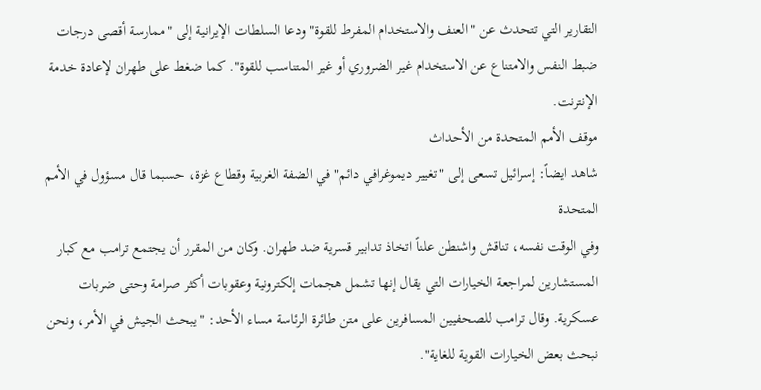التقارير التي تتحدث عن "العنف والاستخدام المفرط للقوة" ودعا السلطات الإيرانية إلى "ممارسة أقصى درجات ضبط النفس والامتناع عن الاستخدام غير الضروري أو غير المتناسب للقوة". كما ضغط على طهران لإعادة خدمة الإنترنت.
موقف الأمم المتحدة من الأحداث
شاهد ايضاً: إسرائيل تسعى إلى "تغيير ديموغرافي دائم" في الضفة الغربية وقطاع غزة، حسبما قال مسؤول في الأمم المتحدة
وفي الوقت نفسه، تناقش واشنطن علناً اتخاذ تدابير قسرية ضد طهران. وكان من المقرر أن يجتمع ترامب مع كبار المستشارين لمراجعة الخيارات التي يقال إنها تشمل هجمات إلكترونية وعقوبات أكثر صرامة وحتى ضربات عسكرية. وقال ترامب للصحفيين المسافرين على متن طائرة الرئاسة مساء الأحد: "يبحث الجيش في الأمر، ونحن نبحث بعض الخيارات القوية للغاية".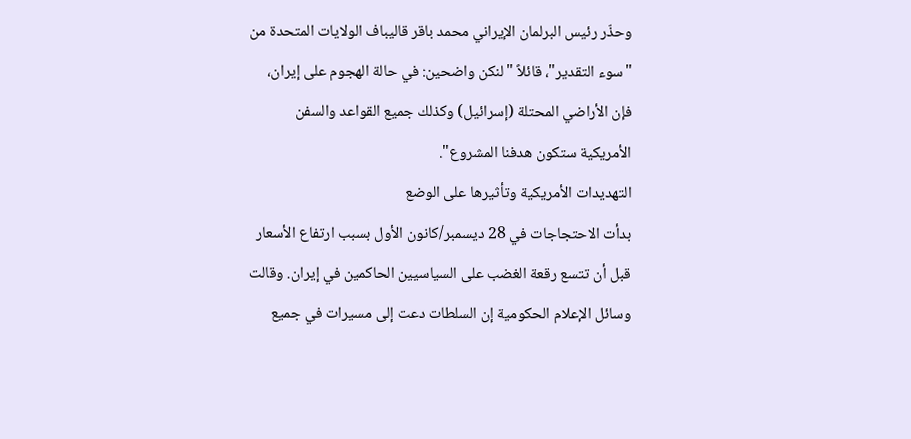وحذّر رئيس البرلمان الإيراني محمد باقر قاليباف الولايات المتحدة من "سوء التقدير"، قائلاً "لنكن واضحين: في حالة الهجوم على إيران، فإن الأراضي المحتلة (إسرائيل) وكذلك جميع القواعد والسفن الأمريكية ستكون هدفنا المشروع".
التهديدات الأمريكية وتأثيرها على الوضع
بدأت الاحتجاجات في 28 ديسمبر/كانون الأول بسبب ارتفاع الأسعار قبل أن تتسع رقعة الغضب على السياسيين الحاكمين في إيران. وقالت وسائل الإعلام الحكومية إن السلطات دعت إلى مسيرات في جميع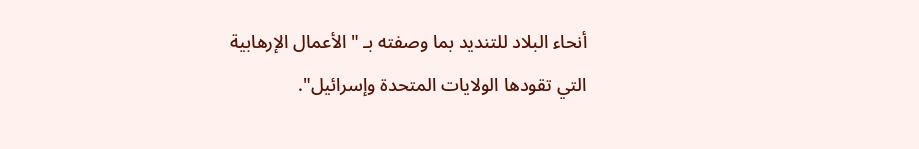أنحاء البلاد للتنديد بما وصفته بـ "الأعمال الإرهابية التي تقودها الولايات المتحدة وإسرائيل".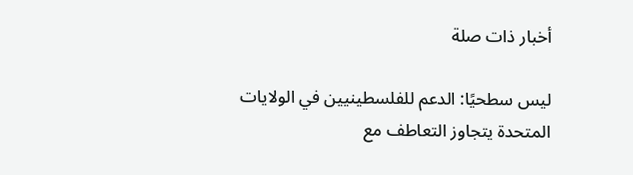أخبار ذات صلة

ليس سطحيًا: الدعم للفلسطينيين في الولايات المتحدة يتجاوز التعاطف مع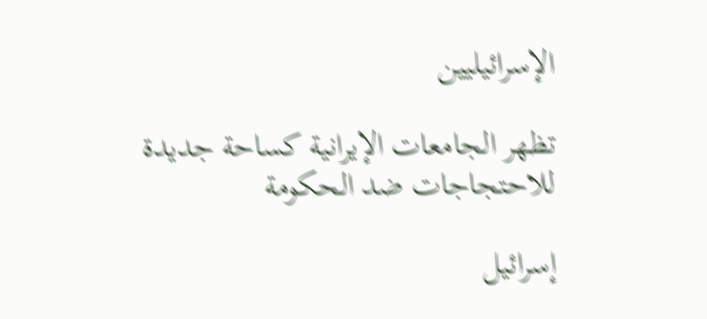الإسرائيليين

تظهر الجامعات الإيرانية كساحة جديدة للاحتجاجات ضد الحكومة

إسرائيل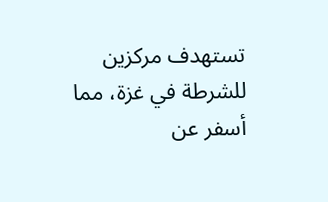تستهدف مركزين للشرطة في غزة، مما أسفر عن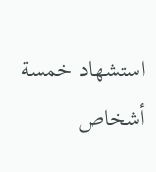استشهاد خمسة أشخاص